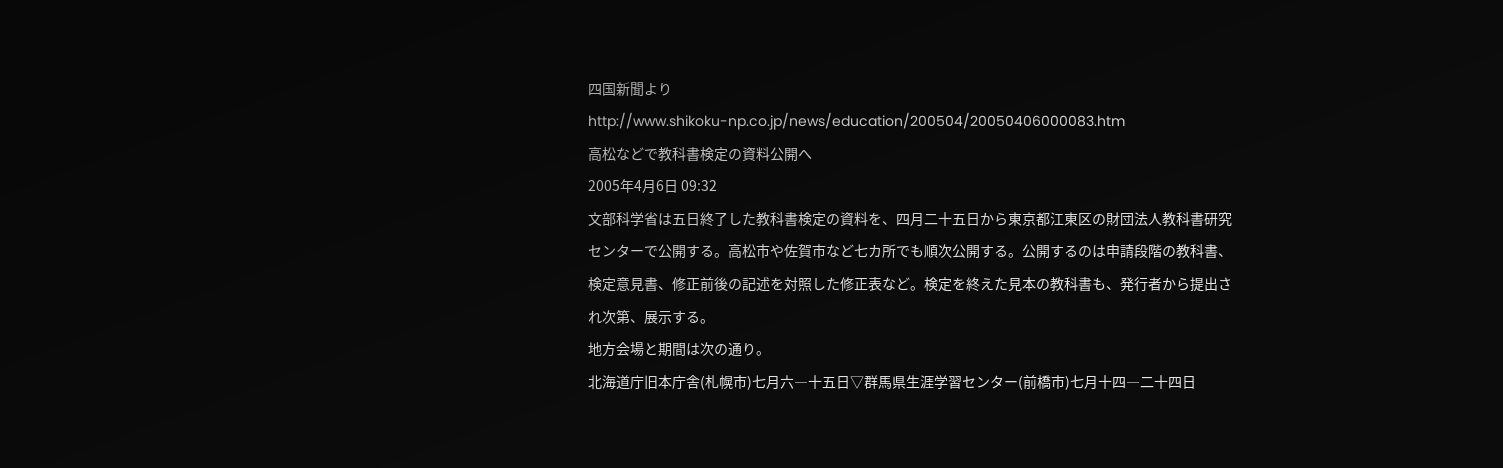四国新聞より
http://www.shikoku-np.co.jp/news/education/200504/20050406000083.htm
高松などで教科書検定の資料公開へ
2005年4月6日 09:32
文部科学省は五日終了した教科書検定の資料を、四月二十五日から東京都江東区の財団法人教科書研究センターで公開する。高松市や佐賀市など七カ所でも順次公開する。公開するのは申請段階の教科書、検定意見書、修正前後の記述を対照した修正表など。検定を終えた見本の教科書も、発行者から提出され次第、展示する。
地方会場と期間は次の通り。
北海道庁旧本庁舎(札幌市)七月六―十五日▽群馬県生涯学習センター(前橋市)七月十四―二十四日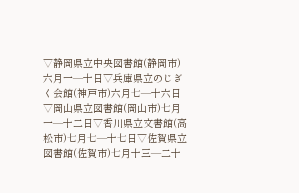▽静岡県立中央図書館(静岡市)六月一―十日▽兵庫県立のじぎく会館(神戸市)六月七―十六日▽岡山県立図書館(岡山市)七月一―十二日▽香川県立文書館(高松市)七月七―十七日▽佐賀県立図書館(佐賀市)七月十三―二十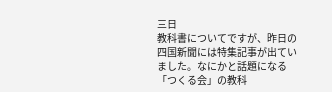三日
教科書についてですが、昨日の四国新聞には特集記事が出ていました。なにかと話題になる「つくる会」の教科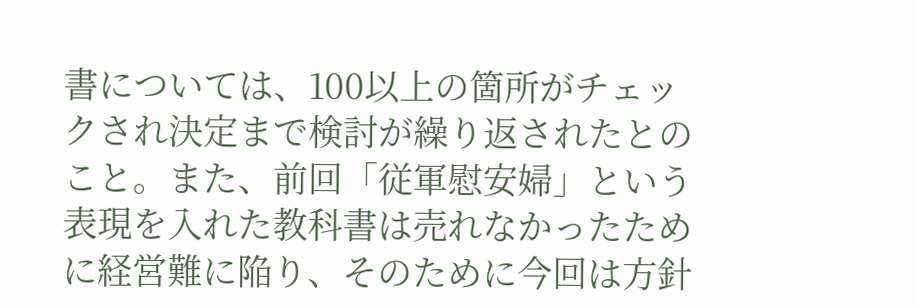書については、100以上の箇所がチェックされ決定まで検討が繰り返されたとのこと。また、前回「従軍慰安婦」という表現を入れた教科書は売れなかったために経営難に陥り、そのために今回は方針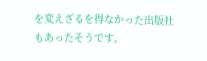を変えざるを得なかった出版社もあったそうです。